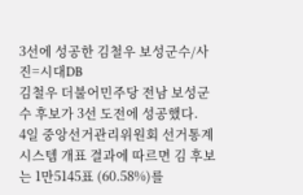3선에 성공한 김철우 보성군수/사진=시대DB
김철우 더불어민주당 전남 보성군수 후보가 3선 도전에 성공했다.
4일 중앙선거관리위원회 선거통계 시스템 개표 결과에 따르면 김 후보는 1만5145표 (60.58%)를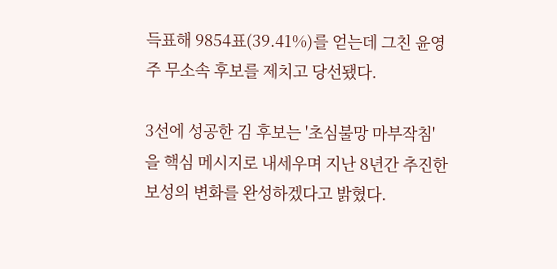득표해 9854표(39.41%)를 얻는데 그친 윤영주 무소속 후보를 제치고 당선됐다.

3선에 성공한 김 후보는 '초심불망 마부작침'을 핵심 메시지로 내세우며 지난 8년간 추진한 보성의 변화를 완성하겠다고 밝혔다.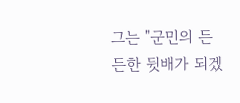그는 "군민의 든든한 뒷배가 되겠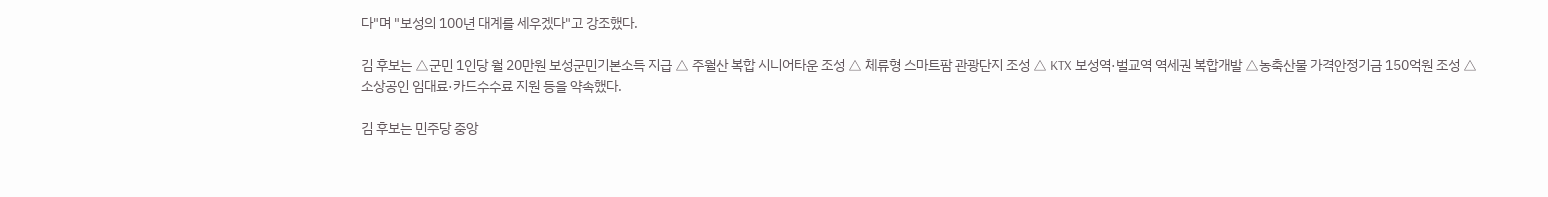다"며 "보성의 100년 대계를 세우겠다"고 강조했다.

김 후보는 △군민 1인당 월 20만원 보성군민기본소득 지급 △ 주월산 복합 시니어타운 조성 △ 체류형 스마트팜 관광단지 조성 △ KTX 보성역·벌교역 역세권 복합개발 △농축산물 가격안정기금 150억원 조성 △소상공인 임대료·카드수수료 지원 등을 약속했다.

김 후보는 민주당 중앙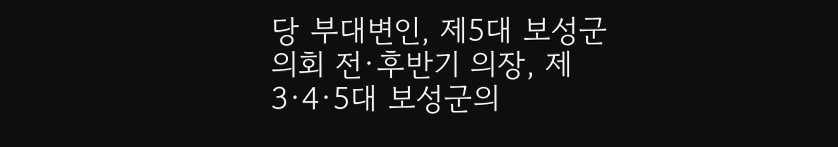당 부대변인, 제5대 보성군의회 전·후반기 의장, 제3·4·5대 보성군의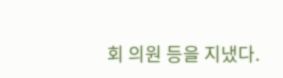회 의원 등을 지냈다.